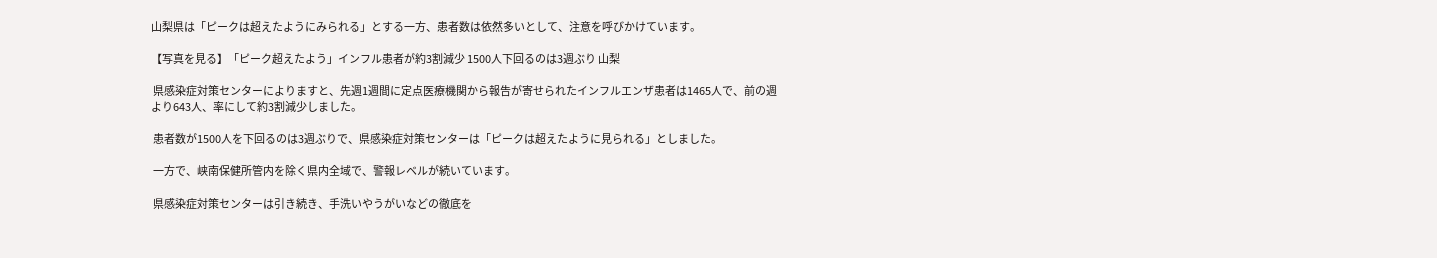山梨県は「ピークは超えたようにみられる」とする一方、患者数は依然多いとして、注意を呼びかけています。

【写真を見る】「ピーク超えたよう」インフル患者が約3割減少 1500人下回るのは3週ぶり 山梨

 県感染症対策センターによりますと、先週1週間に定点医療機関から報告が寄せられたインフルエンザ患者は1465人で、前の週より643人、率にして約3割減少しました。

 患者数が1500人を下回るのは3週ぶりで、県感染症対策センターは「ピークは超えたように見られる」としました。

 一方で、峡南保健所管内を除く県内全域で、警報レベルが続いています。

 県感染症対策センターは引き続き、手洗いやうがいなどの徹底を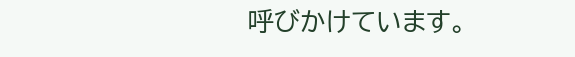呼びかけています。